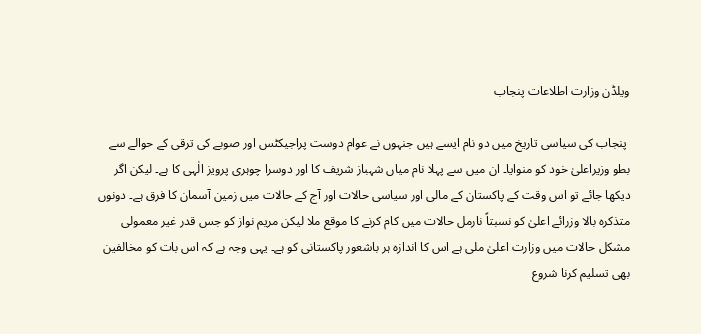ویلڈن وزارت اطلاعات پنجاب

 پنجاب کی سیاسی تاریخ میں دو نام ایسے ہیں جنہوں نے عوام دوست پراجیکٹس اور صوبے کی ترقی کے حوالے سے بطو وزیراعلیٰ خود کو منوایا۔ ان میں سے پہلا نام میاں شہباز شریف کا اور دوسرا چوہری پرویز الٰہی کا ہے۔ لیکن اگر دیکھا جائے تو اس وقت کے پاکستان کے مالی اور سیاسی حالات اور آج کے حالات میں زمین آسمان کا فرق ہے۔ دونوں متذکرہ بالا وزرائے اعلیٰ کو نسبتاً نارمل حالات میں کام کرنے کا موقع ملا لیکن مریم نواز کو جس قدر غیر معمولی مشکل حالات میں وزارت اعلیٰ ملی ہے اس کا اندازہ ہر باشعور پاکستانی کو ہے۔ یہی وجہ ہے کہ اس بات کو مخالفین بھی تسلیم کرنا شروع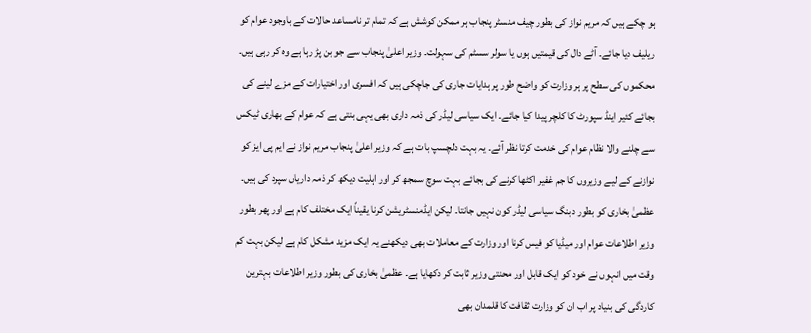ہو چکے ہیں کہ مریم نواز کی بطور چیف منسٹر پنجاب ہر ممکن کوشش ہے کہ تمام تر نامساعد حالات کے باوجود عوام کو ریلیف دیا جائے۔ آٹے دال کی قیمتیں ہوں یا سولر سسٹم کی سہولت۔ وزیر اعلیٰ پنجاب سے جو بن پڑ رہا ہے وہ کر رہی ہیں۔ محکموں کی سطح پر ہر وزارت کو واضح طور پر ہدایات جاری کی جاچکی ہیں کہ افسری اور اختیارات کے مزے لینے کی بجائے کئیر اینڈ سپورٹ کا کلچر پیدا کیا جائے۔ ایک سیاسی لیڈر کی ذمہ داری بھی یہی بنتی ہے کہ عوام کے بھاری ٹیکس سے چلنے والا نظام عوام کی خدمت کرتا نظر آئے۔ یہ بہت دلچسپ بات ہے کہ وزیر اعلیٰ پنجاب مریم نواز نے ایم پی ایز کو نوازنے کے لیے وزیروں کا جم غفیر اکٹھا کرنے کی بجائے بہت سوچ سمجھ کر اور اہلیت دیکھ کر ذمہ داریاں سپرد کی ہیں۔ عظمیٰ بخاری کو بطور دبنگ سیاسی لیڈر کون نہیں جانتا۔ لیکن ایڈمنسٹریشن کرنا یقیناً ایک مختلف کام ہے اور پھر بطور وزیر اطلاعات عوام اور میڈیا کو فیس کرنا اور وزارت کے معاملات بھی دیکھنے یہ ایک مزید مشکل کام ہے لیکن بہت کم وقت میں انہوں نے خود کو ایک قابل اور محنتی وزیر ثابت کر دکھایا ہے۔ عظمیٰ بخاری کی بطور وزیر اطلاعات بہترین کاردگی کی بنیاد پر اب ان کو وزارت ثقافت کا قلمدان بھی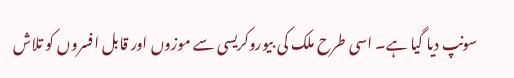سونپ دیا گیا ہے۔ اسی طرح ملک کی بیوروکریسی سے موزوں اور قابل افسروں کو تلاش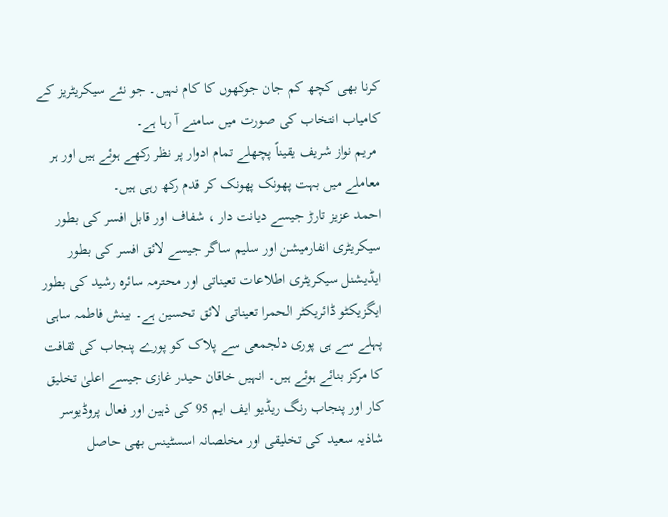کرنا بھی کچھ کم جان جوکھوں کا کام نہیں۔ جو نئے سیکریٹریز کے کامیاب انتخاب کی صورت میں سامنے آ رہا ہے۔
 مریم نواز شریف یقیناً پچھلے تمام ادوار پر نظر رکھے ہوئے ہیں اور ہر معاملے میں بہت پھونک پھونک کر قدم رکھ رہی ہیں۔
احمد عزیز تارڑ جیسے دیانت دار ، شفاف اور قابل افسر کی بطور سیکریٹری انفارمیشن اور سلیم ساگر جیسے لائق افسر کی بطور ایڈیشنل سیکریٹری اطلاعات تعیناتی اور محترمہ سائرہ رشید کی بطور ایگزیکٹو ڈائریکٹر الحمرا تعیناتی لائق تحسین ہے۔ بینش فاطمہ ساہی پہلے سے ہی پوری دلجمعی سے پلاک کو پورے پنجاب کی ثقافت کا مرکز بنائے ہوئے ہیں۔ انہیں خاقان حیدر غازی جیسے اعلیٰ تخلیق کار اور پنجاب رنگ ریڈیو ایف ایم 95 کی ذہین اور فعال پروڈیوسر شاذیہ سعید کی تخلیقی اور مخلصانہ اسسٹینس بھی حاصل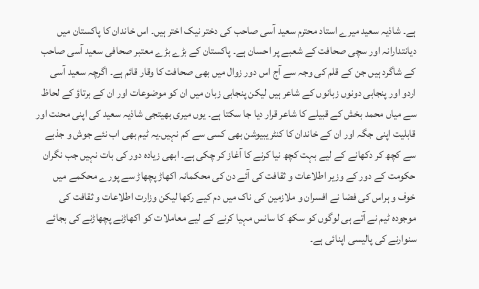ہے۔ شاذیہ سعید میرے استاد محترم سعید آسی صاحب کی دختر نیک اختر ہیں۔ اس خاندان کا پاکستان میں دیانتدارانہ اور سچی صحافت کے شعبے پر احسان ہے۔ پاکستان کے بڑے بڑے معتبر صحافی سعید آسی صاحب کے شاگرد ہیں جن کے قلم کی وجہ سے آج اس دور زوال میں بھی صحافت کا وقار قائم ہے۔ اگرچہ سعید آسی اردو اور پنجابی دونوں زبانوں کے شاعر ہیں لیکن پنجابی زبان میں ان کو موضوعات اور ان کے برتاؤ کے لحاظ سے میاں محمد بخش کے قبیلے کا شاعر قرار دیا جا سکتا ہے۔ یوں میری بھیتجی شاذیہ سعید کی اپنی محنت اور قابلیت اپنی جگہ اور ان کے خاندان کا کنٹریبیوشن بھی کسی سے کم نہیں۔یہ ٹیم بھی اب نئے جوش و جذبے سے کچھ کر دکھانے کے لیے بہت کچھ نیا کرنے کا آغاز کر چکی ہے۔ ابھی زیادہ دور کی بات نہیں جب نگران حکومت کے دور کے وزیر اطلاعات و ثقافت کی آئے دن کی محکمانہ اکھاڑ پچھاڑ سے پورے محکمے میں خوف و ہراس کی فضا نے افسران و ملازمین کی ناک میں دم کیے رکھا لیکن وزارت اطلاعات و ثقافت کی موجودہ ٹیم نے آتے ہی لوگوں کو سکھ کا سانس مہیا کرنے کے لیے معاملات کو اکھاڑنے پچھاڑنے کی بجائے سنوارنے کی پالیسی اپنائی ہے۔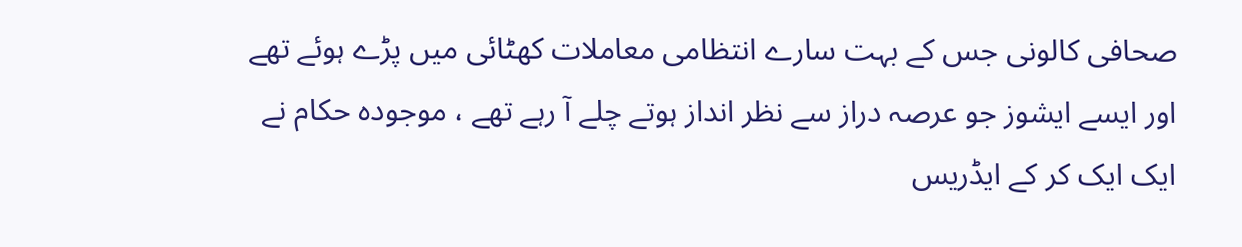صحافی کالونی جس کے بہت سارے انتظامی معاملات کھٹائی میں پڑے ہوئے تھے اور ایسے ایشوز جو عرصہ دراز سے نظر انداز ہوتے چلے آ رہے تھے ، موجودہ حکام نے ایک ایک کر کے ایڈریس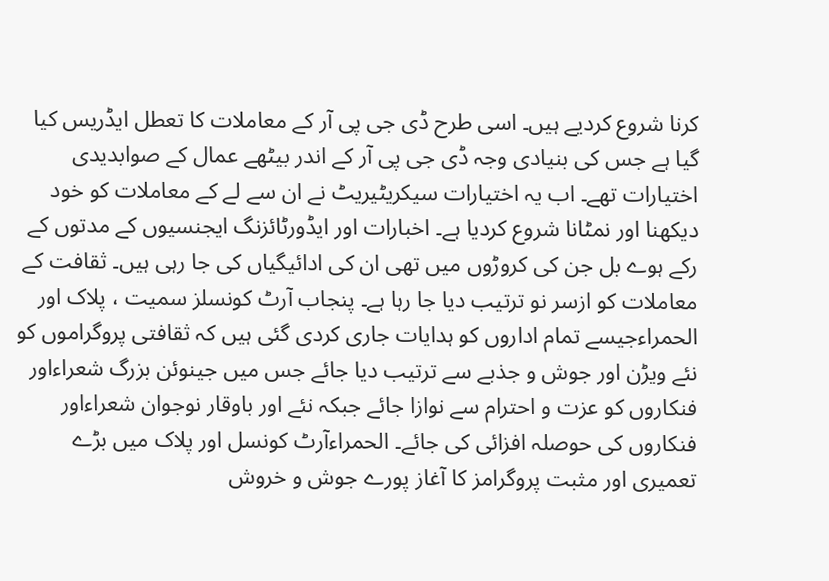کرنا شروع کردیے ہیں۔ اسی طرح ڈی جی پی آر کے معاملات کا تعطل ایڈریس کیا گیا ہے جس کی بنیادی وجہ ڈی جی پی آر کے اندر بیٹھے عمال کے صوابدیدی اختیارات تھے۔ اب یہ اختیارات سیکریٹیریٹ نے ان سے لے کے معاملات کو خود دیکھنا اور نمٹانا شروع کردیا ہے۔ اخبارات اور ایڈورٹائزنگ ایجنسیوں کے مدتوں کے رکے ہوے بل جن کی کروڑوں میں تھی ان کی ادائیگیاں کی جا رہی ہیں۔ ثقافت کے معاملات کو ازسر نو ترتیب دیا جا رہا ہے۔ پنجاب آرٹ کونسلز سمیت ، پلاک اور الحمراءجیسے تمام اداروں کو ہدایات جاری کردی گئی ہیں کہ ثقافتی پروگراموں کو نئے ویڑن اور جوش و جذبے سے ترتیب دیا جائے جس میں جینوئن بزرگ شعراءاور فنکاروں کو عزت و احترام سے نوازا جائے جبکہ نئے اور باوقار نوجوان شعراءاور فنکاروں کی حوصلہ افزائی کی جائے۔ الحمراءآرٹ کونسل اور پلاک میں بڑے تعمیری اور مثبت پروگرامز کا آغاز پورے جوش و خروش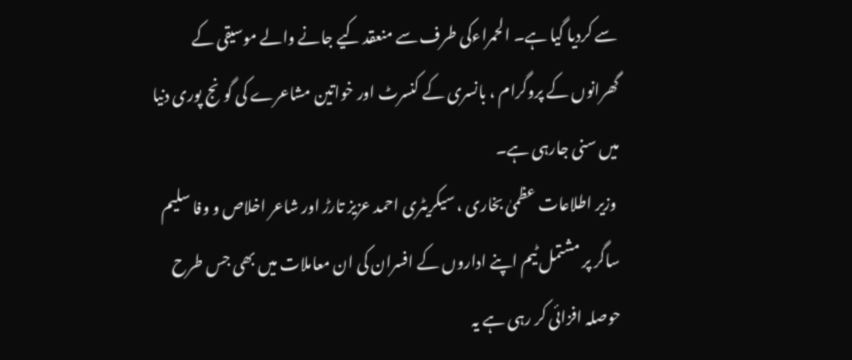سے کردیا گیا ہے۔ الحمراءکی طرف سے منعقد کیے جانے والے موسیقی کے گھرانوں کے پروگرام ، بانسری کے کنسرٹ اور خواتین مشاعرے کی گونج پوری دنیا میں سنی جارہی ہے۔
 وزیر اطلاعات عظمیٰ بخاری ، سیکریٹری احمد عزیز تارڑ اور شاعر اخلاص و وفا سلیم ساگر پر مشتمل ٹیم اپنے اداروں کے افسران کی ان معاملات میں بھی جس طرح حوصلہ افزائی کر رہی ہے یہ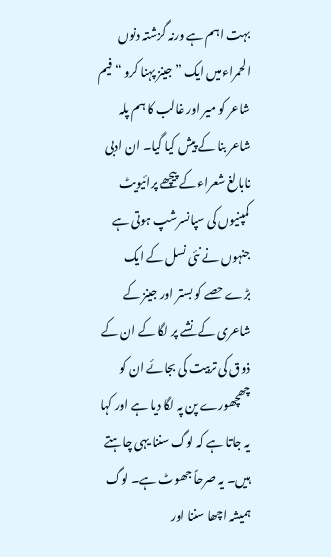بہت اہم ہے ورنہ گزشتہ دنوں الحمراءمیں ایک ” جینز پہنا کرو “ فیم شاعر کو میر اور غالب کا ہم پلہ شاعر بنا کے پیش کیا گیا۔ ان ادبی نابالغ شعراءکے پیچھے پرائیویٹ کمپنیوں کی سپانسرشپ ہوتی ہے جنہوں نے نئی نسل کے ایک بڑے حصے کو بستر اور جینز کے شاعری کے نشے پر لگا کے ان کے ذوق کی تربیت کی بجائے ان کو چھچھورے پن پہ لگا دیا ہے اور کہا یہ جاتا ہے کہ لوگ سننا یہی چاہتے ہیں۔ یہ صرحاً جھوٹ ہے۔ لوگ ہمیشہ اچھا سننا اور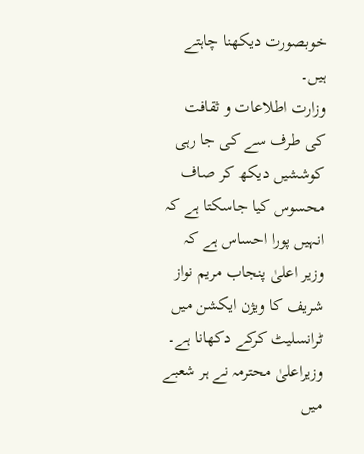خوبصورت دیکھنا چاہتے ہیں۔
وزارت اطلاعات و ثقافت کی طرف سے کی جا رہی کوششیں دیکھ کر صاف محسوس کیا جاسکتا ہے کہ انہیں پورا احساس ہے کہ وزیر اعلیٰ پنجاب مریم نواز شریف کا ویژن ایکشن میں ٹرانسلیٹ کرکے دکھانا ہے۔ وزیراعلیٰ محترمہ نے ہر شعبے میں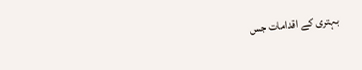بہتری کے اقدامات جس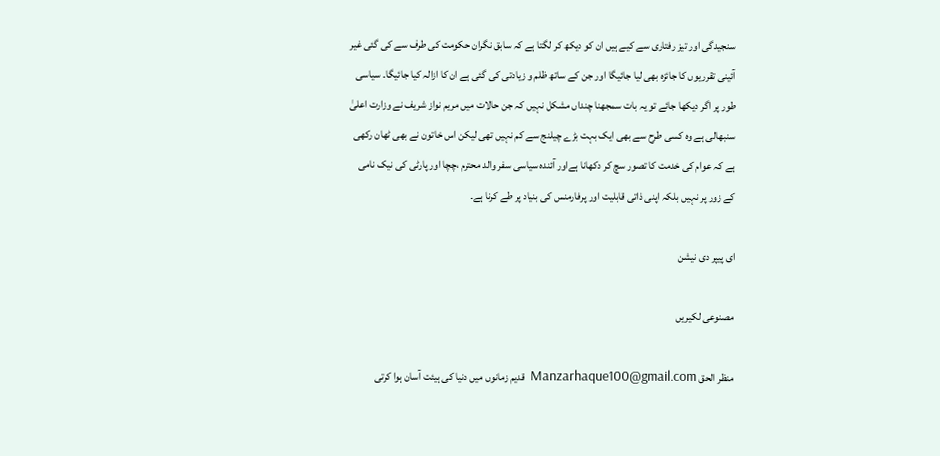سنجیدگی اور تیز رفتاری سے کیے ہیں ان کو دیکھ کر لگتا ہے کہ سابق نگران حکومت کی طرف سے کی گئی غیر آئینی تقرریوں کا جائزہ بھی لیا جائیگا اور جن کے ساتھ ظلم و زیادتی کی گئی ہے ان کا ازالہ کیا جائیگا۔ سیاسی طور پر اگر دیکھا جائے تو یہ بات سمجھنا چنداں مشکل نہیں کہ جن حالات میں مریم نواز شریف نے وزارت اعلیٰ سنبھالی ہے وہ کسی طرح سے بھی ایک بہت بڑے چیلنج سے کم نہیں تھی لیکن اس خاتون نے بھی ٹھان رکھی ہے کہ عوام کی خدمت کا تصور سچ کر دکھانا ہےاور آئندہ سیاسی سفر والد محترم ،چچا اور پارٹی کی نیک نامی کے زور پر نہیں بلکہ اپنی ذاتی قابلیت اور پرفارمنس کی بنیاد پر طے کرنا ہے۔

ای پیپر دی نیشن

مصنوعی لکیریں

منظر الحق Manzarhaque100@gmail.com  قدیم زمانوں میں دنیا کی ہیئت آسان ہوا کرتی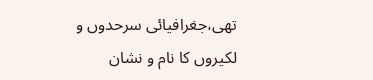تھی،جغرافیائی سرحدوں و لکیروں کا نام و نشان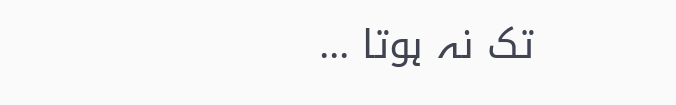تک نہ ہوتا ...